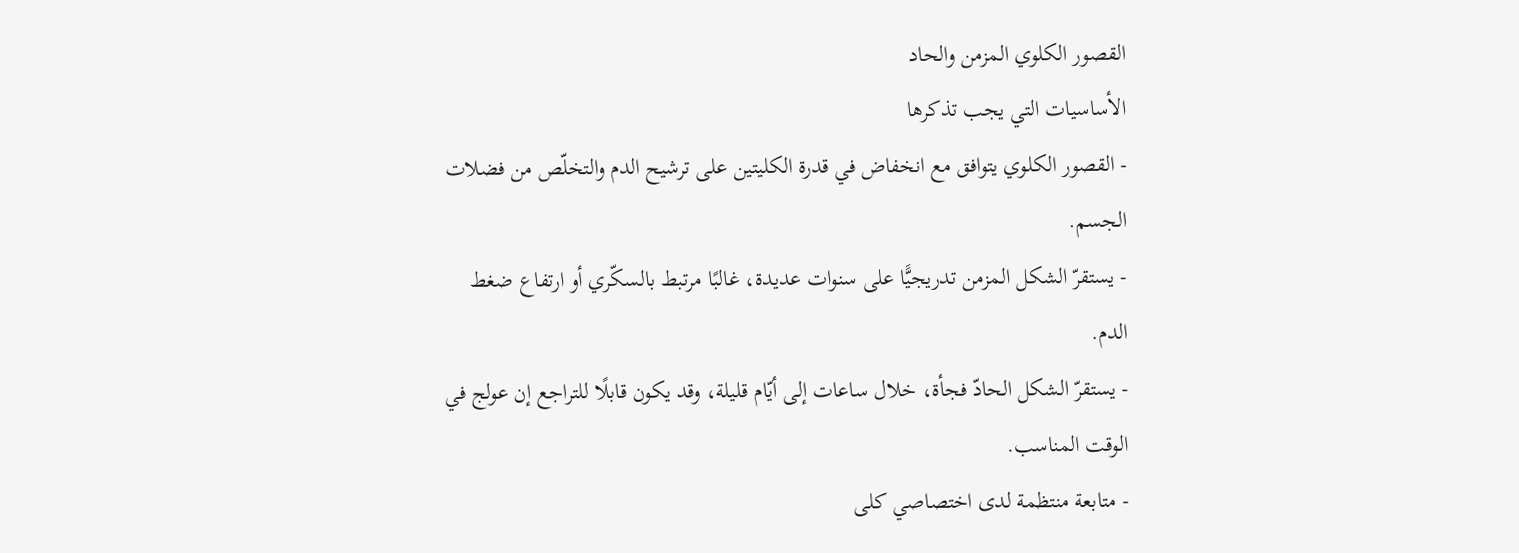القصور الكلوي المزمن والحاد
الأساسيات التي يجب تذكرها
- القصور الكلوي يتوافق مع انخفاض في قدرة الكليتين على ترشيح الدم والتخلّص من فضلات الجسم.
- يستقرّ الشكل المزمن تدريجيًّا على سنوات عديدة، غالبًا مرتبط بالسكّري أو ارتفاع ضغط الدم.
- يستقرّ الشكل الحادّ فجأة، خلال ساعات إلى أيّام قليلة، وقد يكون قابلًا للتراجع إن عولج في الوقت المناسب.
- متابعة منتظمة لدى اختصاصي كلى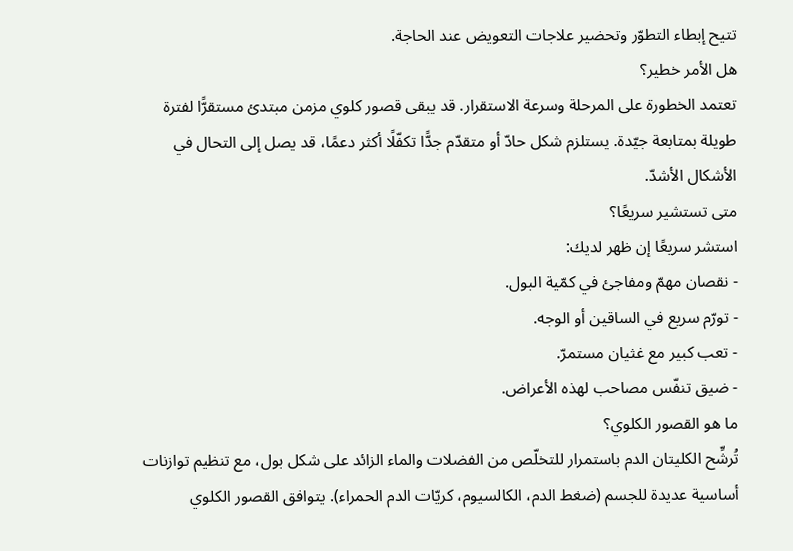تتيح إبطاء التطوّر وتحضير علاجات التعويض عند الحاجة.
هل الأمر خطير؟
تعتمد الخطورة على المرحلة وسرعة الاستقرار. قد يبقى قصور كلوي مزمن مبتدئ مستقرًّا لفترة طويلة بمتابعة جيّدة. يستلزم شكل حادّ أو متقدّم جدًّا تكفّلًا أكثر دعمًا، قد يصل إلى التحال في الأشكال الأشدّ.
متى تستشير سريعًا؟
استشر سريعًا إن ظهر لديك:
- نقصان مهمّ ومفاجئ في كمّية البول.
- تورّم سريع في الساقين أو الوجه.
- تعب كبير مع غثيان مستمرّ.
- ضيق تنفّس مصاحب لهذه الأعراض.
ما هو القصور الكلوي؟
تُرشِّح الكليتان الدم باستمرار للتخلّص من الفضلات والماء الزائد على شكل بول، مع تنظيم توازنات أساسية عديدة للجسم (ضغط الدم، الكالسيوم، كريّات الدم الحمراء). يتوافق القصور الكلوي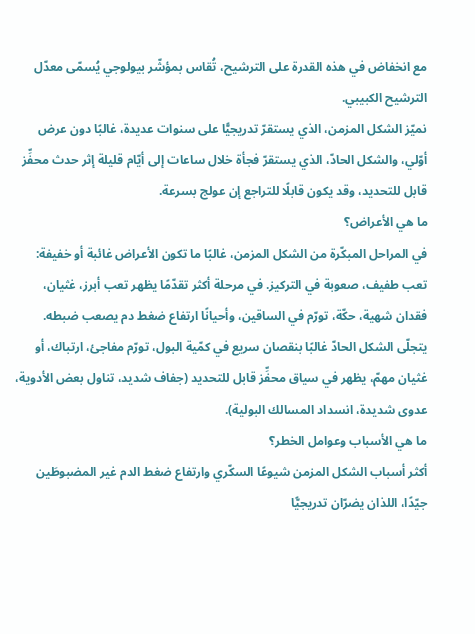مع انخفاض في هذه القدرة على الترشيح، تُقاس بمؤشّر بيولوجي يُسمّى معدّل الترشيح الكبيبي.
نميّز الشكل المزمن، الذي يستقرّ تدريجيًّا على سنوات عديدة، غالبًا دون عرض أوّلي، والشكل الحادّ، الذي يستقرّ فجأة خلال ساعات إلى أيّام قليلة إثر حدث محفِّز قابل للتحديد، وقد يكون قابلًا للتراجع إن عولج بسرعة.
ما هي الأعراض؟
في المراحل المبكّرة من الشكل المزمن، غالبًا ما تكون الأعراض غائبة أو خفيفة: تعب طفيف، صعوبة في التركيز. في مرحلة أكثر تقدّمًا يظهر تعب أبرز، غثيان، فقدان شهية، حكّة، تورّم في الساقين، وأحيانًا ارتفاع ضغط دم يصعب ضبطه.
يتجلّى الشكل الحادّ غالبًا بنقصان سريع في كمّية البول، تورّم مفاجئ، ارتباك، أو غثيان مهمّ، يظهر في سياق محفِّز قابل للتحديد (جفاف شديد، تناول بعض الأدوية، عدوى شديدة، انسداد المسالك البولية).
ما هي الأسباب وعوامل الخطر؟
أكثر أسباب الشكل المزمن شيوعًا السكّري وارتفاع ضغط الدم غير المضبوطَين جيّدًا، اللذان يضرّان تدريجيًّا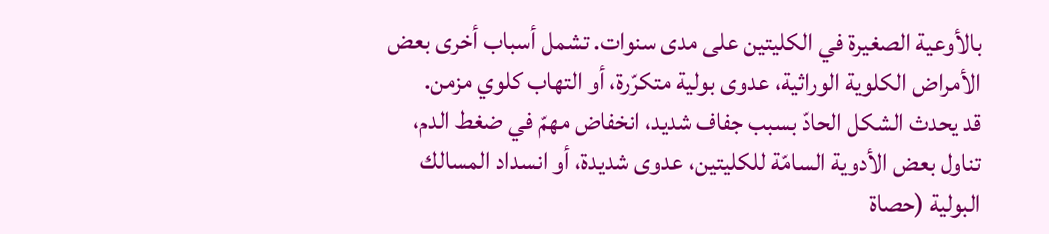بالأوعية الصغيرة في الكليتين على مدى سنوات. تشمل أسباب أخرى بعض الأمراض الكلوية الوراثية، عدوى بولية متكرّرة، أو التهاب كلوي مزمن.
قد يحدث الشكل الحادّ بسبب جفاف شديد، انخفاض مهمّ في ضغط الدم، تناول بعض الأدوية السامّة للكليتين، عدوى شديدة، أو انسداد المسالك البولية (حصاة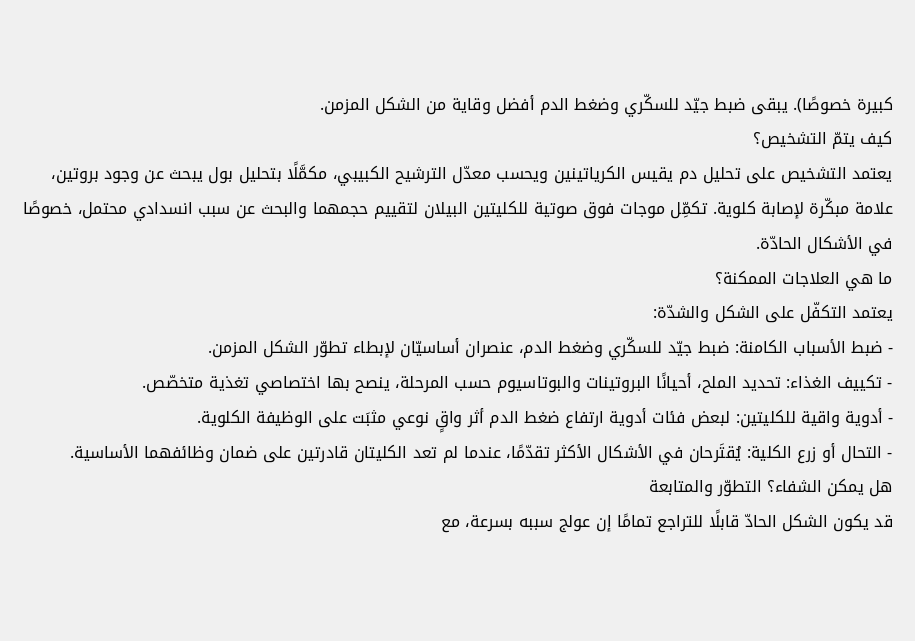كبيرة خصوصًا). يبقى ضبط جيّد للسكّري وضغط الدم أفضل وقاية من الشكل المزمن.
كيف يتمّ التشخيص؟
يعتمد التشخيص على تحليل دم يقيس الكرياتينين ويحسب معدّل الترشيح الكبيبي، مكمَّلًا بتحليل بول يبحث عن وجود بروتين، علامة مبكّرة لإصابة كلوية. تكمِّل موجات فوق صوتية للكليتين البيلان لتقييم حجمهما والبحث عن سبب انسدادي محتمل، خصوصًا في الأشكال الحادّة.
ما هي العلاجات الممكنة؟
يعتمد التكفّل على الشكل والشدّة:
- ضبط الأسباب الكامنة: ضبط جيّد للسكّري وضغط الدم، عنصران أساسيّان لإبطاء تطوّر الشكل المزمن.
- تكييف الغذاء: تحديد الملح، أحيانًا البروتينات والبوتاسيوم حسب المرحلة، ينصح بها اختصاصي تغذية متخصّص.
- أدوية واقية للكليتين: لبعض فئات أدوية ارتفاع ضغط الدم أثر واقٍ نوعي مثبَت على الوظيفة الكلوية.
- التحال أو زرع الكلية: يُقتَرحان في الأشكال الأكثر تقدّمًا، عندما لم تعد الكليتان قادرتين على ضمان وظائفهما الأساسية.
هل يمكن الشفاء؟ التطوّر والمتابعة
قد يكون الشكل الحادّ قابلًا للتراجع تمامًا إن عولج سببه بسرعة، مع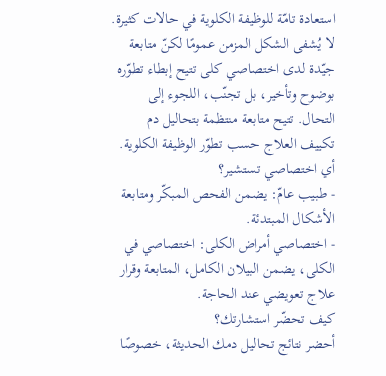استعادة تامّة للوظيفة الكلوية في حالات كثيرة. لا يُشفى الشكل المزمن عمومًا لكنّ متابعة جيّدة لدى اختصاصي كلى تتيح إبطاء تطوّره بوضوح وتأخير، بل تجنّب، اللجوء إلى التحال. تتيح متابعة منتظمة بتحاليل دم تكييف العلاج حسب تطوّر الوظيفة الكلوية.
أي اختصاصي تستشير؟
- طبيب عامّ: يضمن الفحص المبكّر ومتابعة الأشكال المبتدئة.
- اختصاصي أمراض الكلى: اختصاصي في الكلى، يضمن البيلان الكامل، المتابعة وقرار علاج تعويضي عند الحاجة.
كيف تحضّر استشارتك؟
أحضر نتائج تحاليل دمك الحديثة، خصوصًا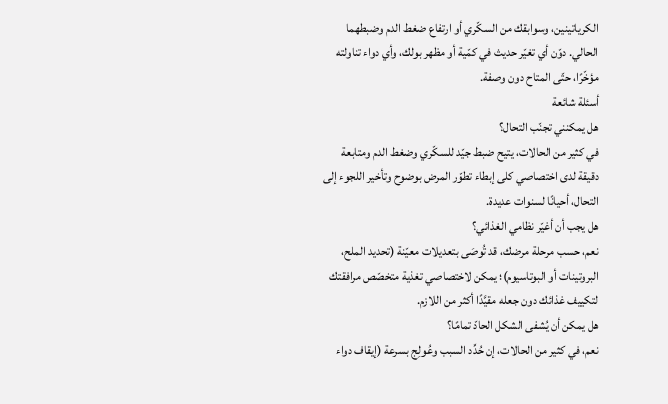الكرياتينين، وسوابقك من السكّري أو ارتفاع ضغط الدم وضبطهما الحالي. دوّن أي تغيّر حديث في كمّية أو مظهر بولك، وأي دواء تناولته مؤخّرًا، حتّى المتاح دون وصفة.
أسئلة شائعة
هل يمكنني تجنّب التحال؟
في كثير من الحالات، يتيح ضبط جيّد للسكّري وضغط الدم ومتابعة دقيقة لدى اختصاصي كلى إبطاء تطوّر المرض بوضوح وتأخير اللجوء إلى التحال، أحيانًا لسنوات عديدة.
هل يجب أن أغيّر نظامي الغذائي؟
نعم، حسب مرحلة مرضك، قد تُوصَى بتعديلات معيّنة (تحديد الملح، البروتينات أو البوتاسيوم)؛ يمكن لاختصاصي تغذية متخصّص مرافقتك لتكييف غذائك دون جعله مقيَّدًا أكثر من اللازم.
هل يمكن أن يُشفى الشكل الحادّ تمامًا؟
نعم، في كثير من الحالات، إن حُدِّد السبب وعُولِج بسرعة (إيقاف دواء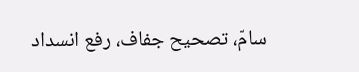سامّ، تصحيح جفاف، رفع انسداد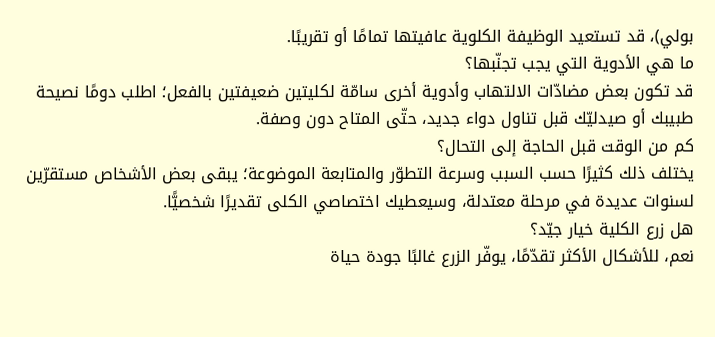بولي)، قد تستعيد الوظيفة الكلوية عافيتها تمامًا أو تقريبًا.
ما هي الأدوية التي يجب تجنّبها؟
قد تكون بعض مضادّات الالتهاب وأدوية أخرى سامّة لكليتين ضعيفتين بالفعل؛ اطلب دومًا نصيحة طبيبك أو صيدليّك قبل تناول دواء جديد، حتّى المتاح دون وصفة.
كم من الوقت قبل الحاجة إلى التحال؟
يختلف ذلك كثيرًا حسب السبب وسرعة التطوّر والمتابعة الموضوعة؛ يبقى بعض الأشخاص مستقرّين لسنوات عديدة في مرحلة معتدلة، وسيعطيك اختصاصي الكلى تقديرًا شخصيًّا.
هل زرع الكلية خيار جيّد؟
نعم، للأشكال الأكثر تقدّمًا، يوفّر الزرع غالبًا جودة حياة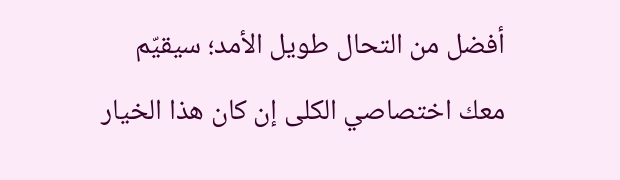أفضل من التحال طويل الأمد؛ سيقيّم معك اختصاصي الكلى إن كان هذا الخيار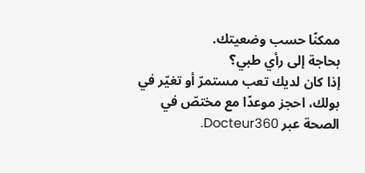ممكنًا حسب وضعيتك.
بحاجة إلى رأي طبي؟
إذا كان لديك تعب مستمرّ أو تغيّر في بولك، احجز موعدًا مع مختصّ في الصحة عبر Docteur360.